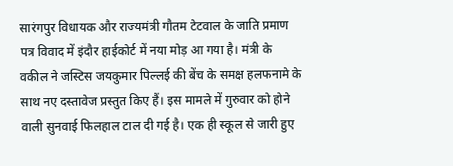सारंगपुर विधायक और राज्यमंत्री गौतम टेटवाल के जाति प्रमाण पत्र विवाद में इंदौर हाईकोर्ट में नया मोड़ आ गया है। मंत्री के वकील ने जस्टिस जयकुमार पिल्लई की बेंच के समक्ष हलफनामे के साथ नए दस्तावेज प्रस्तुत किए हैं। इस मामले में गुरुवार को होने वाली सुनवाई फिलहाल टाल दी गई है। एक ही स्कूल से जारी हुए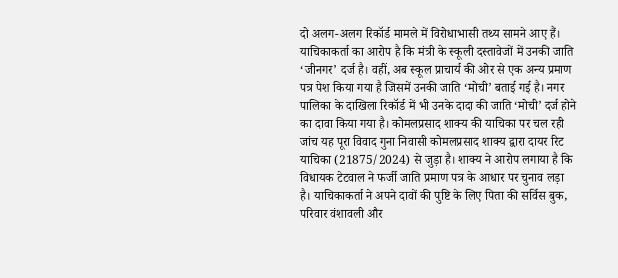दो अलग-अलग रिकॉर्ड मामले में विरोधाभासी तथ्य सामने आए हैं। याचिकाकर्ता का आरोप है कि मंत्री के स्कूली दस्तावेजों में उनकी जाति ‘जीनगर’ दर्ज है। वहीं, अब स्कूल प्राचार्य की ओर से एक अन्य प्रमाण पत्र पेश किया गया है जिसमें उनकी जाति ‘मोची’ बताई गई है। नगर पालिका के दाखिला रिकॉर्ड में भी उनके दादा की जाति ‘मोची’ दर्ज होने का दावा किया गया है। कोमलप्रसाद शाक्य की याचिका पर चल रही जांच यह पूरा विवाद गुना निवासी कोमलप्रसाद शाक्य द्वारा दायर रिट याचिका (21875/2024) से जुड़ा है। शाक्य ने आरोप लगाया है कि विधायक टेटवाल ने फर्जी जाति प्रमाण पत्र के आधार पर चुनाव लड़ा है। याचिकाकर्ता ने अपने दावों की पुष्टि के लिए पिता की सर्विस बुक, परिवार वंशावली और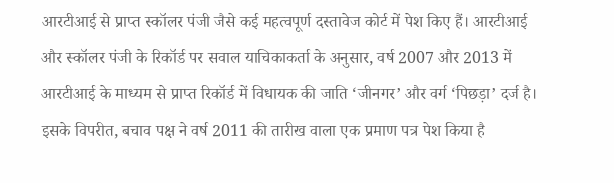आरटीआई से प्राप्त स्कॉलर पंजी जैसे कई महत्वपूर्ण दस्तावेज कोर्ट में पेश किए हैं। आरटीआई और स्कॉलर पंजी के रिकॉर्ड पर सवाल याचिकाकर्ता के अनुसार, वर्ष 2007 और 2013 में आरटीआई के माध्यम से प्राप्त रिकॉर्ड में विधायक की जाति ‘जीनगर’ और वर्ग ‘पिछड़ा’ दर्ज है। इसके विपरीत, बचाव पक्ष ने वर्ष 2011 की तारीख वाला एक प्रमाण पत्र पेश किया है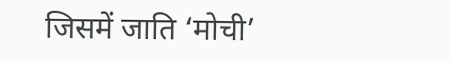जिसमें जाति ‘मोची’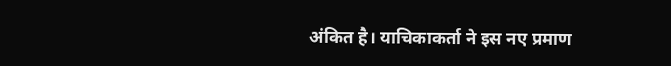अंकित है। याचिकाकर्ता ने इस नए प्रमाण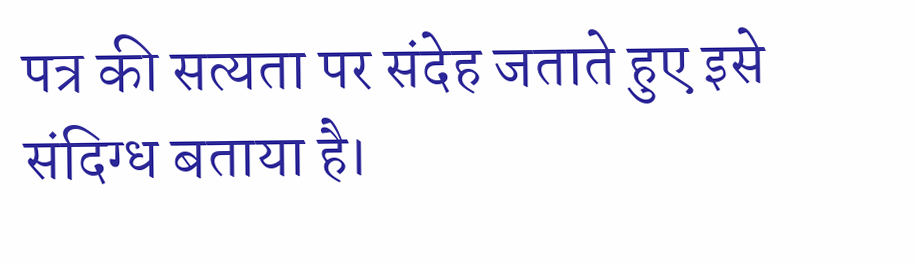पत्र की सत्यता पर संदेह जताते हुए इसे संदिग्ध बताया है।